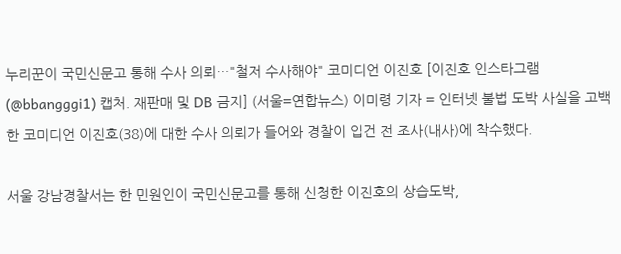누리꾼이 국민신문고 통해 수사 의뢰…"철저 수사해야" 코미디언 이진호 [이진호 인스타그램(@bbangggi1) 캡처. 재판매 및 DB 금지] (서울=연합뉴스) 이미령 기자 = 인터넷 불법 도박 사실을 고백한 코미디언 이진호(38)에 대한 수사 의뢰가 들어와 경찰이 입건 전 조사(내사)에 착수했다.

서울 강남경찰서는 한 민원인이 국민신문고를 통해 신청한 이진호의 상습도박,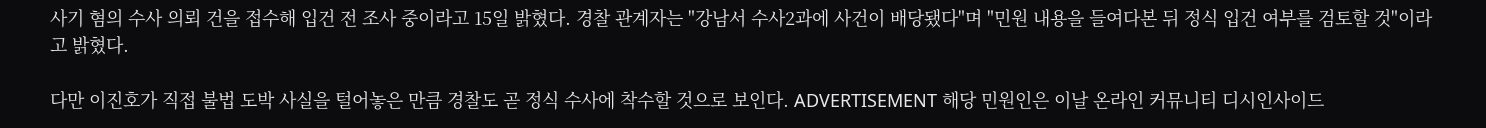사기 혐의 수사 의뢰 건을 접수해 입건 전 조사 중이라고 15일 밝혔다. 경찰 관계자는 "강남서 수사2과에 사건이 배당됐다"며 "민원 내용을 들여다본 뒤 정식 입건 여부를 검토할 것"이라고 밝혔다.

다만 이진호가 직접 불법 도박 사실을 털어놓은 만큼 경찰도 곧 정식 수사에 착수할 것으로 보인다. ADVERTISEMENT 해당 민원인은 이날 온라인 커뮤니티 디시인사이드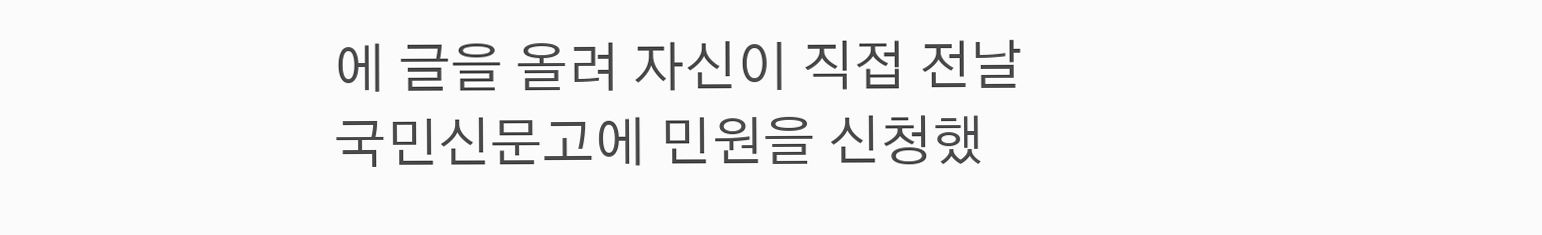에 글을 올려 자신이 직접 전날 국민신문고에 민원을 신청했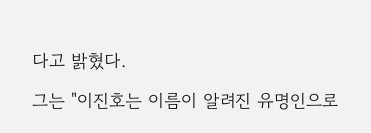다고 밝혔다.

그는 "이진호는 이름이 알려진 유명인으로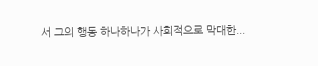서 그의 행동 하나하나가 사회적으로 막대한...